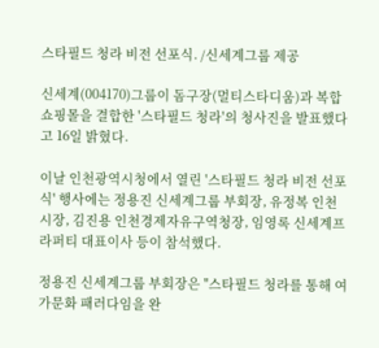스타필드 청라 비전 선포식. /신세계그룹 제공

신세계(004170)그룹이 돔구장(멀티스타디움)과 복합쇼핑몰을 결합한 '스타필드 청라'의 청사진을 발표했다고 16일 밝혔다.

이날 인천광역시청에서 열린 '스타필드 청라 비전 선포식' 행사에는 정용진 신세계그룹 부회장, 유정복 인천시장, 김진용 인천경제자유구역청장, 임영록 신세계프라퍼티 대표이사 등이 참석했다.

정용진 신세계그룹 부회장은 "스타필드 청라를 통해 여가문화 패러다임을 완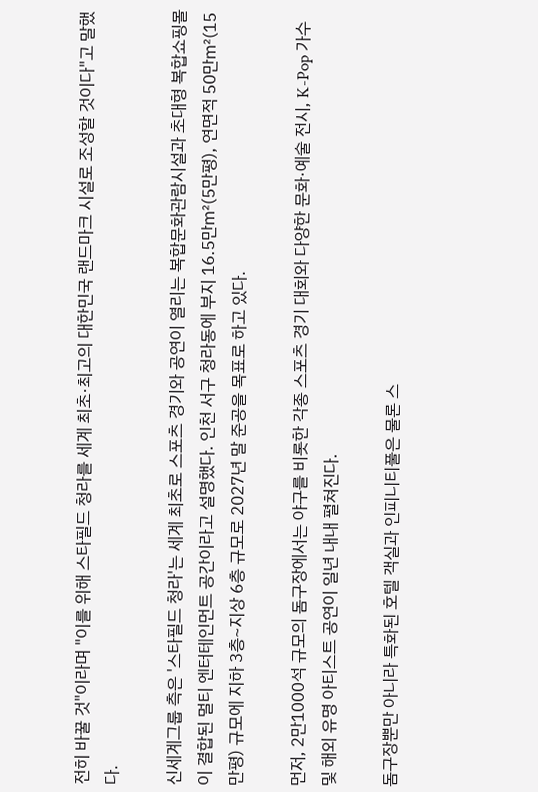전히 바꿀 것"이라며 "이를 위해 스타필드 청라를 세계 최초·최고의 대한민국 랜드마크 시설로 조성할 것이다"고 말했다.

신세계그룹 측은 '스타필드 청라'는 세계 최초로 스포츠 경기와 공연이 열리는 복합문화관람시설과 초대형 복합쇼핑몰이 결합된 멀티 엔터테인먼트 공간이라고 설명했다. 인천 서구 청라동에 부지 16.5만㎡(5만평), 연면적 50만㎡(15만평) 규모에 지하 3층~지상 6층 규모로 2027년 말 준공을 목표로 하고 있다.

먼저, 2만1000석 규모의 돔구장에서는 야구를 비롯한 각종 스포츠 경기 대회와 다양한 문화·예술 전시, K-Pop 가수 및 해외 유명 아티스트 공연이 일년 내내 펼쳐진다.

돔구장뿐만 아니라 특화된 호텔 객실과 인피니티풀은 물론 스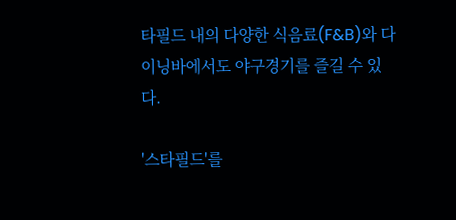타필드 내의 다양한 식음료(F&B)와 다이닝바에서도 야구경기를 즐길 수 있다.

'스타필드'를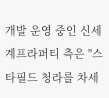개발 운영 중인 신세계프라퍼티 측은 "스타필드 청라를 차세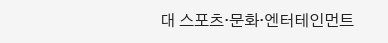대 스포츠·문화·엔터테인먼트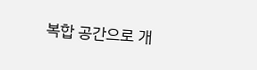복합 공간으로 개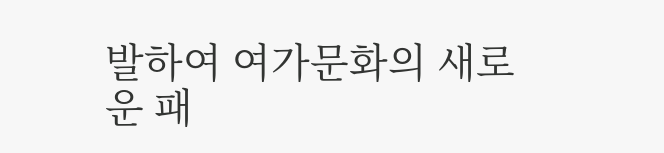발하여 여가문화의 새로운 패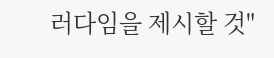러다임을 제시할 것"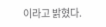이라고 밝혔다.